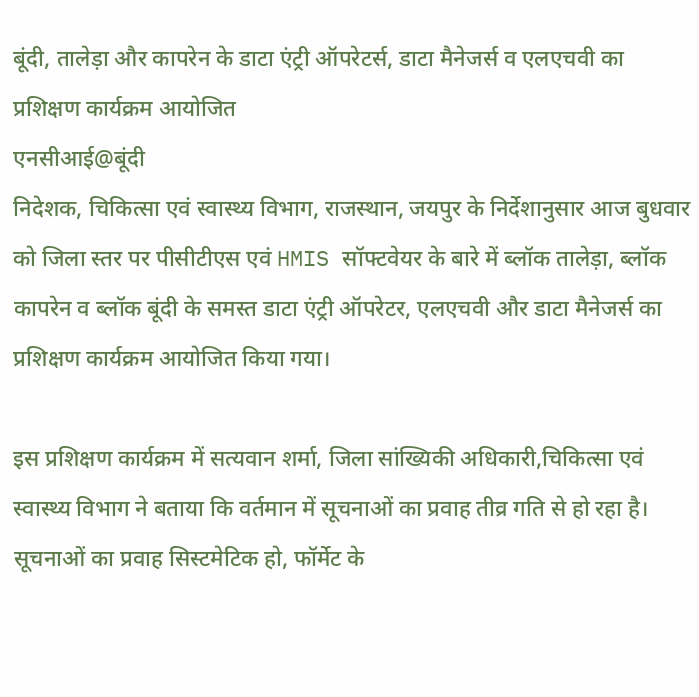बूंदी, तालेड़ा और कापरेन के डाटा एंट्री ऑपरेटर्स, डाटा मैनेजर्स व एलएचवी का प्रशिक्षण कार्यक्रम आयोजित
एनसीआई@बूंदी
निदेशक, चिकित्सा एवं स्वास्थ्य विभाग, राजस्थान, जयपुर के निर्देशानुसार आज बुधवार को जिला स्तर पर पीसीटीएस एवं HMIS सॉफ्टवेयर के बारे में ब्लॉक तालेड़ा, ब्लॉक कापरेन व ब्लॉक बूंदी के समस्त डाटा एंट्री ऑपरेटर, एलएचवी और डाटा मैनेजर्स का प्रशिक्षण कार्यक्रम आयोजित किया गया।

इस प्रशिक्षण कार्यक्रम में सत्यवान शर्मा, जिला सांख्यिकी अधिकारी,चिकित्सा एवं स्वास्थ्य विभाग ने बताया कि वर्तमान में सूचनाओं का प्रवाह तीव्र गति से हो रहा है। सूचनाओं का प्रवाह सिस्टमेटिक हो, फॉर्मेट के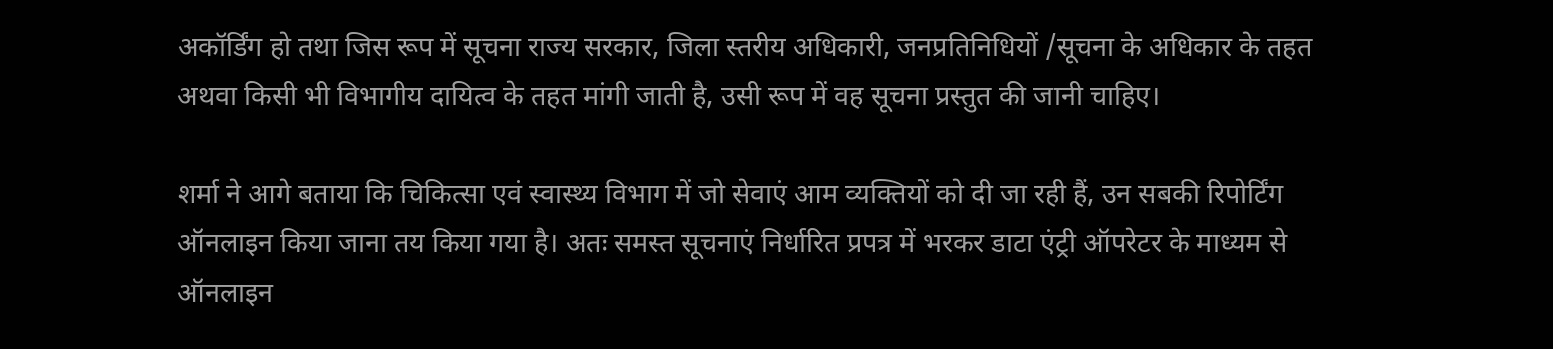अकॉर्डिंग हो तथा जिस रूप में सूचना राज्य सरकार, जिला स्तरीय अधिकारी, जनप्रतिनिधियों /सूचना के अधिकार के तहत अथवा किसी भी विभागीय दायित्व के तहत मांगी जाती है, उसी रूप में वह सूचना प्रस्तुत की जानी चाहिए।

शर्मा ने आगे बताया कि चिकित्सा एवं स्वास्थ्य विभाग में जो सेवाएं आम व्यक्तियों को दी जा रही हैं, उन सबकी रिपोर्टिंग ऑनलाइन किया जाना तय किया गया है। अतः समस्त सूचनाएं निर्धारित प्रपत्र में भरकर डाटा एंट्री ऑपरेटर के माध्यम से ऑनलाइन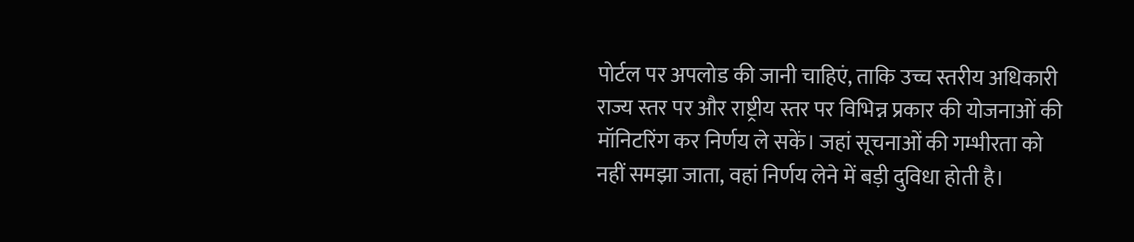पोर्टल पर अपलोड की जानी चाहिएं, ताकि उच्च स्तरीय अधिकारी राज्य स्तर पर और राष्ट्रीय स्तर पर विभिन्न प्रकार की योजनाओं की मॉनिटरिंग कर निर्णय ले सकें। जहां सूचनाओं की गम्भीरता को नहीं समझा जाता, वहां निर्णय लेने में बड़ी दुविधा होती है।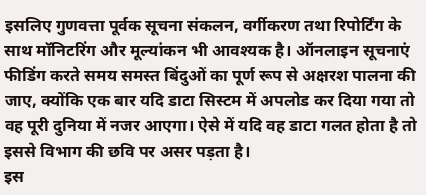इसलिए गुणवत्ता पूर्वक सूचना संकलन, वर्गीकरण तथा रिपोर्टिंग के साथ मॉनिटरिंग और मूल्यांकन भी आवश्यक है। ऑनलाइन सूचनाएं फीडिंग करते समय समस्त बिंदुओं का पूर्ण रूप से अक्षरश पालना की जाए, क्योंकि एक बार यदि डाटा सिस्टम में अपलोड कर दिया गया तो वह पूरी दुनिया में नजर आएगा। ऐसे में यदि वह डाटा गलत होता है तो इससे विभाग की छवि पर असर पड़ता है।
इस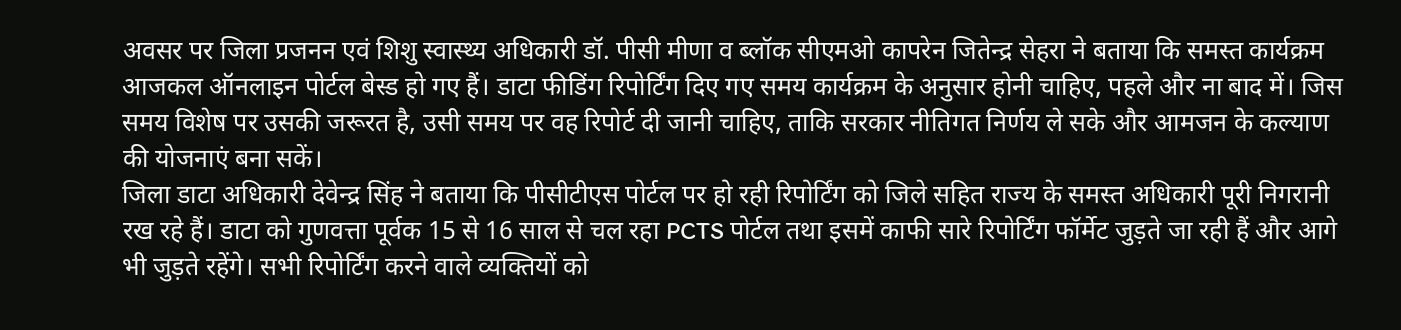अवसर पर जिला प्रजनन एवं शिशु स्वास्थ्य अधिकारी डॉ. पीसी मीणा व ब्लॉक सीएमओ कापरेन जितेन्द्र सेहरा ने बताया कि समस्त कार्यक्रम आजकल ऑनलाइन पोर्टल बेस्ड हो गए हैं। डाटा फीडिंग रिपोर्टिंग दिए गए समय कार्यक्रम के अनुसार होनी चाहिए, पहले और ना बाद में। जिस समय विशेष पर उसकी जरूरत है, उसी समय पर वह रिपोर्ट दी जानी चाहिए, ताकि सरकार नीतिगत निर्णय ले सके और आमजन के कल्याण की योजनाएं बना सकें।
जिला डाटा अधिकारी देवेन्द्र सिंह ने बताया कि पीसीटीएस पोर्टल पर हो रही रिपोर्टिंग को जिले सहित राज्य के समस्त अधिकारी पूरी निगरानी रख रहे हैं। डाटा को गुणवत्ता पूर्वक 15 से 16 साल से चल रहा PCTS पोर्टल तथा इसमें काफी सारे रिपोर्टिंग फॉर्मेट जुड़ते जा रही हैं और आगे भी जुड़ते रहेंगे। सभी रिपोर्टिंग करने वाले व्यक्तियों को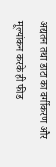अद्यतन तथा डाटा का वर्गीकरण और मूल्यांकन करके ही फीड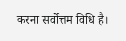करना सर्वोत्तम विधि है।